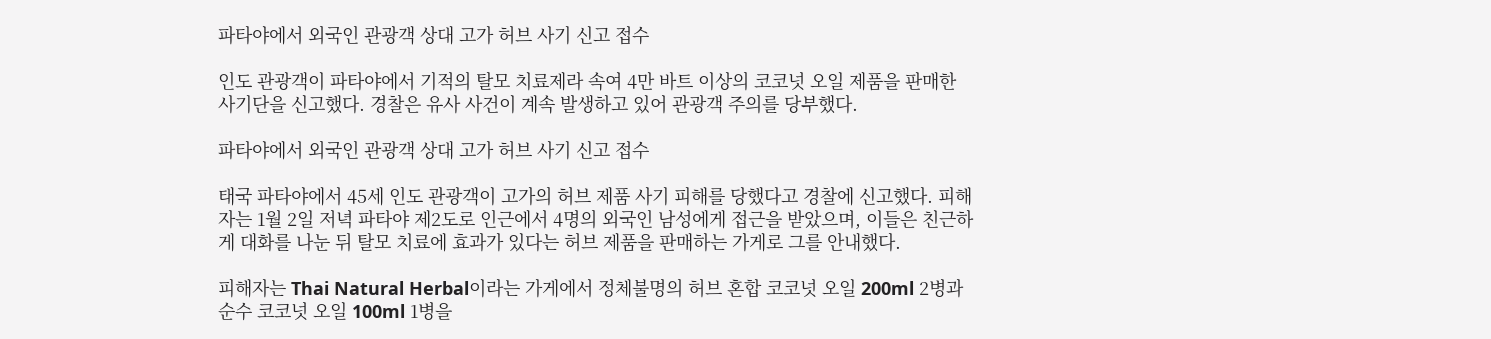파타야에서 외국인 관광객 상대 고가 허브 사기 신고 접수

인도 관광객이 파타야에서 기적의 탈모 치료제라 속여 4만 바트 이상의 코코넛 오일 제품을 판매한 사기단을 신고했다. 경찰은 유사 사건이 계속 발생하고 있어 관광객 주의를 당부했다.

파타야에서 외국인 관광객 상대 고가 허브 사기 신고 접수

태국 파타야에서 45세 인도 관광객이 고가의 허브 제품 사기 피해를 당했다고 경찰에 신고했다. 피해자는 1월 2일 저녁 파타야 제2도로 인근에서 4명의 외국인 남성에게 접근을 받았으며, 이들은 친근하게 대화를 나눈 뒤 탈모 치료에 효과가 있다는 허브 제품을 판매하는 가게로 그를 안내했다.

피해자는 Thai Natural Herbal이라는 가게에서 정체불명의 허브 혼합 코코넛 오일 200ml 2병과 순수 코코넛 오일 100ml 1병을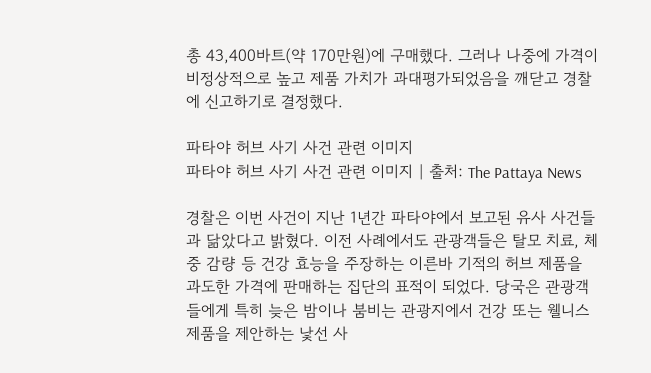총 43,400바트(약 170만원)에 구매했다. 그러나 나중에 가격이 비정상적으로 높고 제품 가치가 과대평가되었음을 깨닫고 경찰에 신고하기로 결정했다.

파타야 허브 사기 사건 관련 이미지
파타야 허브 사기 사건 관련 이미지 | 출처: The Pattaya News

경찰은 이번 사건이 지난 1년간 파타야에서 보고된 유사 사건들과 닮았다고 밝혔다. 이전 사례에서도 관광객들은 탈모 치료, 체중 감량 등 건강 효능을 주장하는 이른바 기적의 허브 제품을 과도한 가격에 판매하는 집단의 표적이 되었다. 당국은 관광객들에게 특히 늦은 밤이나 붐비는 관광지에서 건강 또는 웰니스 제품을 제안하는 낯선 사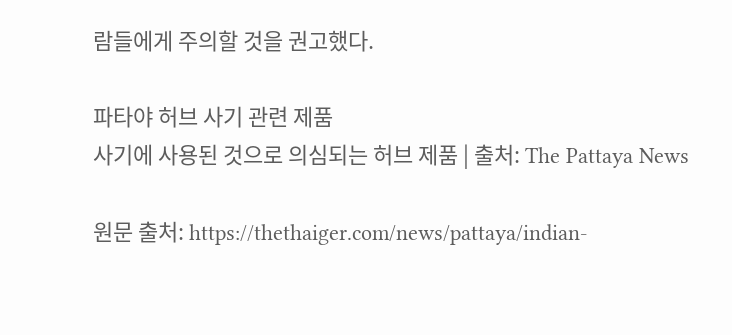람들에게 주의할 것을 권고했다.

파타야 허브 사기 관련 제품
사기에 사용된 것으로 의심되는 허브 제품 | 출처: The Pattaya News

원문 출처: https://thethaiger.com/news/pattaya/indian-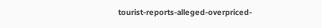tourist-reports-alleged-overpriced-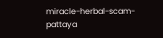miracle-herbal-scam-pattaya